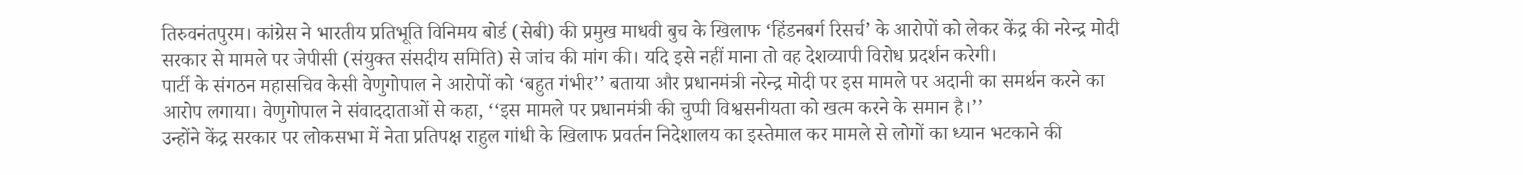तिरुवनंतपुरम। कांग्रेस ने भारतीय प्रतिभूति विनिमय बोर्ड (सेबी) की प्रमुख माधवी बुच के खिलाफ ‘हिंडनबर्ग रिसर्च’ के आरोपों को लेकर केंद्र की नरेन्द्र मोदी सरकार से मामले पर जेपीसी (संयुक्त संसदीय समिति) से जांच की मांग की। यदि इसे नहीं माना तो वह देशव्यापी विरोध प्रदर्शन करेगी।
पार्टी के संगठन महासचिव केसी वेणुगोपाल ने आरोपों को ‘बहुत गंभीर’’ बताया और प्रधानमंत्री नरेन्द्र मोदी पर इस मामले पर अदानी का समर्थन करने का आरोप लगाया। वेणुगोपाल ने संवाददाताओं से कहा, ‘‘इस मामले पर प्रधानमंत्री की चुप्पी विश्वसनीयता को खत्म करने के समान है।’’
उन्होंने केंद्र सरकार पर लोकसभा में नेता प्रतिपक्ष राहुल गांधी के खिलाफ प्रवर्तन निदेशालय का इस्तेमाल कर मामले से लोगों का ध्यान भटकाने की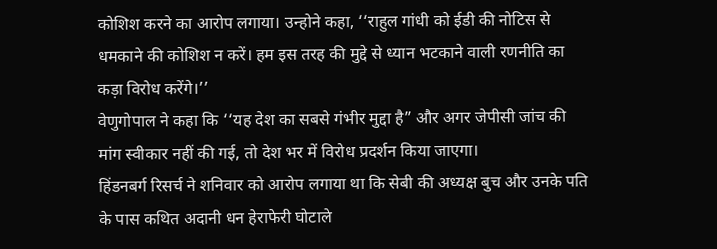कोशिश करने का आरोप लगाया। उन्होने कहा, ‘‘राहुल गांधी को ईडी की नोटिस से धमकाने की कोशिश न करें। हम इस तरह की मुद्दे से ध्यान भटकाने वाली रणनीति का कड़ा विरोध करेंगे।’’
वेणुगोपाल ने कहा कि ‘‘यह देश का सबसे गंभीर मुद्दा है” और अगर जेपीसी जांच की मांग स्वीकार नहीं की गई, तो देश भर में विरोध प्रदर्शन किया जाएगा।
हिंडनबर्ग रिसर्च ने शनिवार को आरोप लगाया था कि सेबी की अध्यक्ष बुच और उनके पति के पास कथित अदानी धन हेराफेरी घोटाले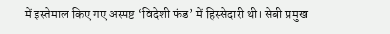में इस्तेमाल किए गए अस्पष्ट ‘विदेशी फंड’ में हिस्सेदारी थी। सेबी प्रमुख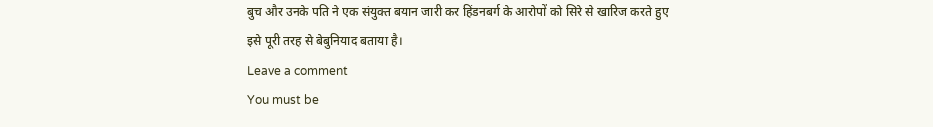बुच और उनके पति ने एक संयुक्त बयान जारी कर हिंडनबर्ग के आरोपों को सिरे से खारिज करते हुए इसे पूरी तरह से बेबुनियाद बताया है।
Leave a comment
You must be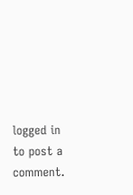logged in to post a comment.